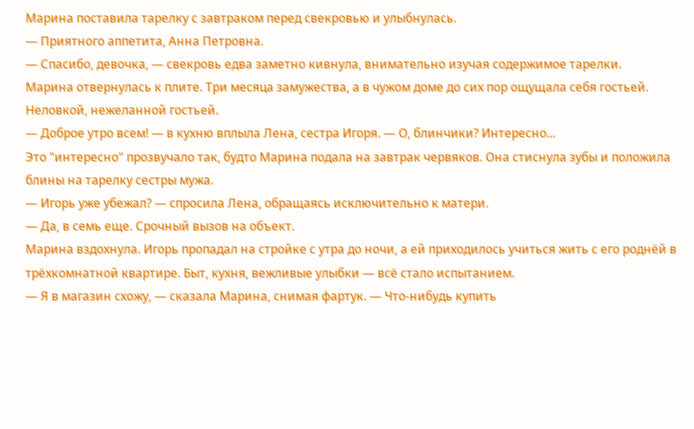Марина поставила тарелку с завтраком перед свекровью и улыбнулась.
— Приятного аппетита, Анна Петровна.
— Спасибо, девочка, — свекровь едва заметно кивнула, внимательно изучая содержимое тарелки.
Марина отвернулась к плите. Три месяца замужества, а в чужом доме до сих пор ощущала себя гостьей. Неловкой, нежеланной гостьей.
— Доброе утро всем! — в кухню вплыла Лена, сестра Игоря. — О, блинчики? Интересно...
Это "интересно" прозвучало так, будто Марина подала на завтрак червяков. Она стиснула зубы и положила блины на тарелку сестры мужа.
— Игорь уже убежал? — спросила Лена, обращаясь исключительно к матери.
— Да, в семь еще. Срочный вызов на объект.
Марина вздохнула. Игорь пропадал на стройке с утра до ночи, а ей приходилось учиться жить с его роднёй в трёхкомнатной квартире. Быт, кухня, вежливые улыбки — всё стало испытанием.
— Я в магазин схожу, — сказала Марина, снимая фартук. — Что-нибудь купить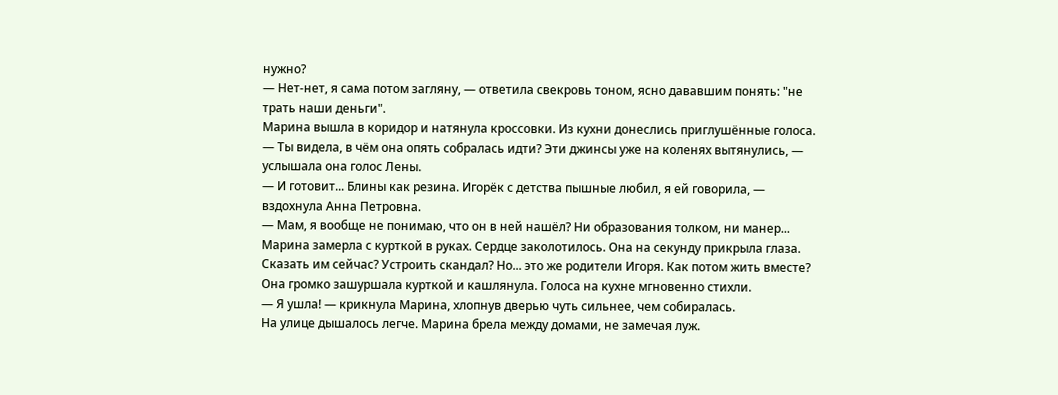нужно?
— Нет-нет, я сама потом загляну, — ответила свекровь тоном, ясно дававшим понять: "не трать наши деньги".
Марина вышла в коридор и натянула кроссовки. Из кухни донеслись приглушённые голоса.
— Ты видела, в чём она опять собралась идти? Эти джинсы уже на коленях вытянулись, — услышала она голос Лены.
— И готовит... Блины как резина. Игорёк с детства пышные любил, я ей говорила, — вздохнула Анна Петровна.
— Мам, я вообще не понимаю, что он в ней нашёл? Ни образования толком, ни манер...
Марина замерла с курткой в руках. Сердце заколотилось. Она на секунду прикрыла глаза. Сказать им сейчас? Устроить скандал? Но... это же родители Игоря. Как потом жить вместе?
Она громко зашуршала курткой и кашлянула. Голоса на кухне мгновенно стихли.
— Я ушла! — крикнула Марина, хлопнув дверью чуть сильнее, чем собиралась.
На улице дышалось легче. Марина брела между домами, не замечая луж.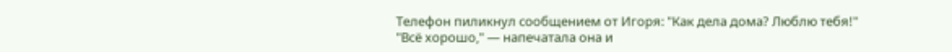Телефон пиликнул сообщением от Игоря: "Как дела дома? Люблю тебя!"
"Всё хорошо," — напечатала она и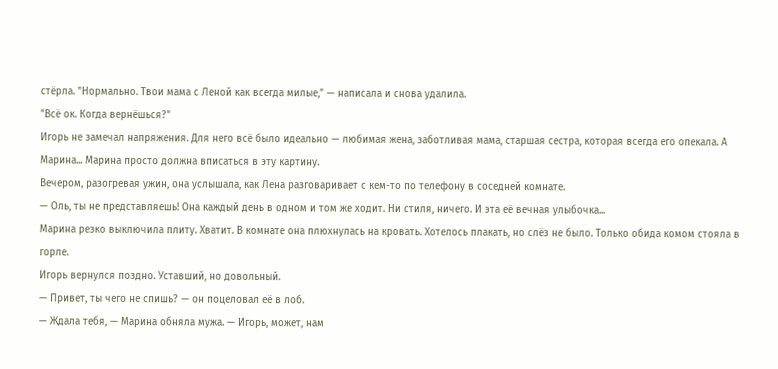стёрла. "Нормально. Твои мама с Леной как всегда милые," — написала и снова удалила.
"Всё ок. Когда вернёшься?"
Игорь не замечал напряжения. Для него всё было идеально — любимая жена, заботливая мама, старшая сестра, которая всегда его опекала. А Марина... Марина просто должна вписаться в эту картину.
Вечером, разогревая ужин, она услышала, как Лена разговаривает с кем-то по телефону в соседней комнате.
— Оль, ты не представляешь! Она каждый день в одном и том же ходит. Ни стиля, ничего. И эта её вечная улыбочка...
Марина резко выключила плиту. Хватит. В комнате она плюхнулась на кровать. Хотелось плакать, но слёз не было. Только обида комом стояла в горле.
Игорь вернулся поздно. Уставший, но довольный.
— Привет, ты чего не спишь? — он поцеловал её в лоб.
— Ждала тебя, — Марина обняла мужа. — Игорь, может, нам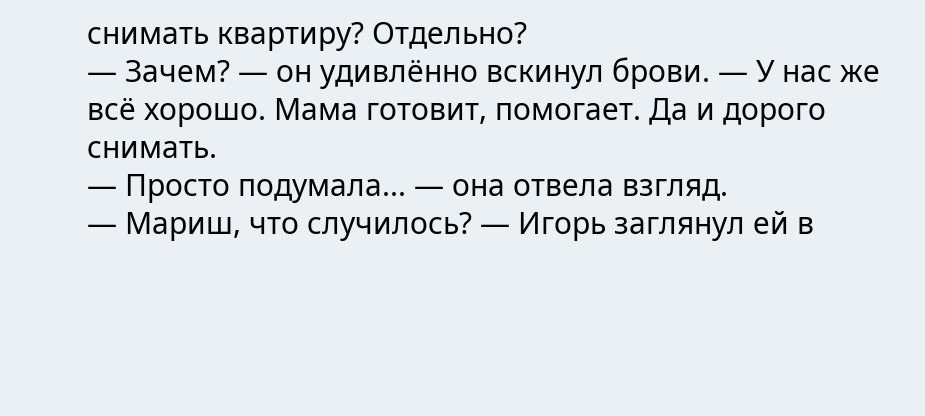снимать квартиру? Отдельно?
— Зачем? — он удивлённо вскинул брови. — У нас же всё хорошо. Мама готовит, помогает. Да и дорого снимать.
— Просто подумала... — она отвела взгляд.
— Мариш, что случилось? — Игорь заглянул ей в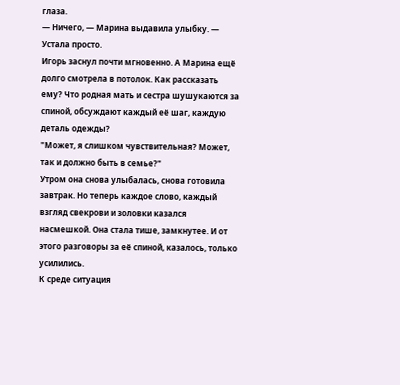глаза.
— Ничего, — Марина выдавила улыбку. — Устала просто.
Игорь заснул почти мгновенно. А Марина ещё долго смотрела в потолок. Как рассказать ему? Что родная мать и сестра шушукаются за спиной, обсуждают каждый её шаг, каждую деталь одежды?
"Может, я слишком чувствительная? Может, так и должно быть в семье?"
Утром она снова улыбалась, снова готовила завтрак. Но теперь каждое слово, каждый взгляд свекрови и золовки казался насмешкой. Она стала тише, замкнутее. И от этого разговоры за её спиной, казалось, только усилились.
К среде ситуация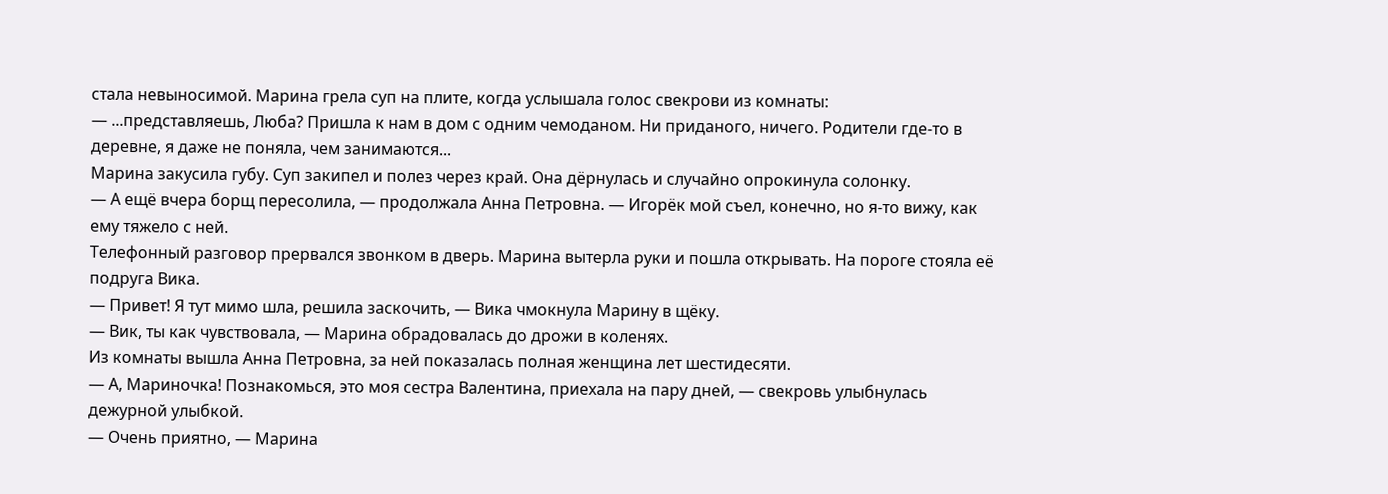стала невыносимой. Марина грела суп на плите, когда услышала голос свекрови из комнаты:
— ...представляешь, Люба? Пришла к нам в дом с одним чемоданом. Ни приданого, ничего. Родители где-то в деревне, я даже не поняла, чем занимаются...
Марина закусила губу. Суп закипел и полез через край. Она дёрнулась и случайно опрокинула солонку.
— А ещё вчера борщ пересолила, — продолжала Анна Петровна. — Игорёк мой съел, конечно, но я-то вижу, как ему тяжело с ней.
Телефонный разговор прервался звонком в дверь. Марина вытерла руки и пошла открывать. На пороге стояла её подруга Вика.
— Привет! Я тут мимо шла, решила заскочить, — Вика чмокнула Марину в щёку.
— Вик, ты как чувствовала, — Марина обрадовалась до дрожи в коленях.
Из комнаты вышла Анна Петровна, за ней показалась полная женщина лет шестидесяти.
— А, Мариночка! Познакомься, это моя сестра Валентина, приехала на пару дней, — свекровь улыбнулась дежурной улыбкой.
— Очень приятно, — Марина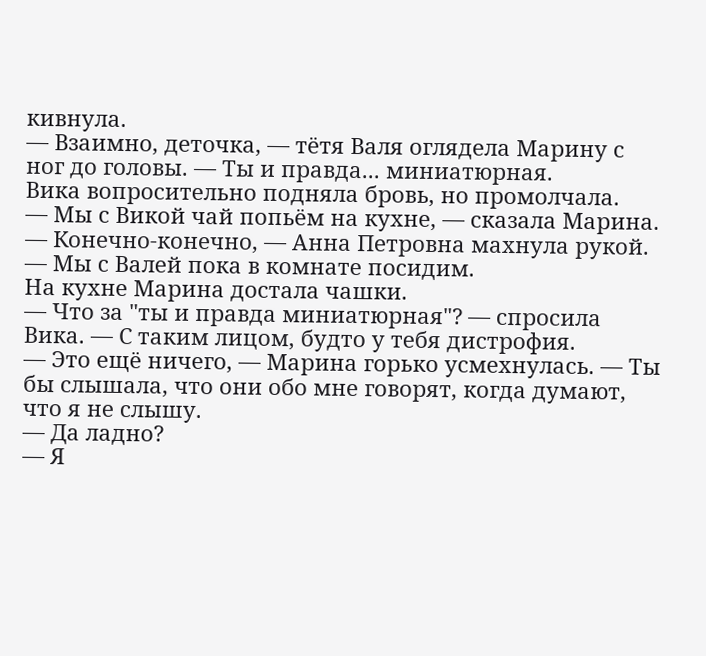кивнула.
— Взаимно, деточка, — тётя Валя оглядела Марину с ног до головы. — Ты и правда... миниатюрная.
Вика вопросительно подняла бровь, но промолчала.
— Мы с Викой чай попьём на кухне, — сказала Марина.
— Конечно-конечно, — Анна Петровна махнула рукой. — Мы с Валей пока в комнате посидим.
На кухне Марина достала чашки.
— Что за "ты и правда миниатюрная"? — спросила Вика. — С таким лицом, будто у тебя дистрофия.
— Это ещё ничего, — Марина горько усмехнулась. — Ты бы слышала, что они обо мне говорят, когда думают, что я не слышу.
— Да ладно?
— Я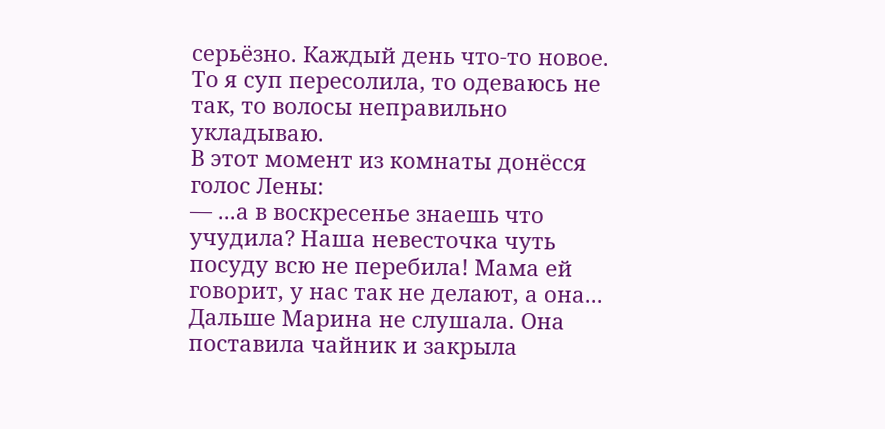серьёзно. Каждый день что-то новое. То я суп пересолила, то одеваюсь не так, то волосы неправильно укладываю.
В этот момент из комнаты донёсся голос Лены:
— ...а в воскресенье знаешь что учудила? Наша невесточка чуть посуду всю не перебила! Мама ей говорит, у нас так не делают, а она...
Дальше Марина не слушала. Она поставила чайник и закрыла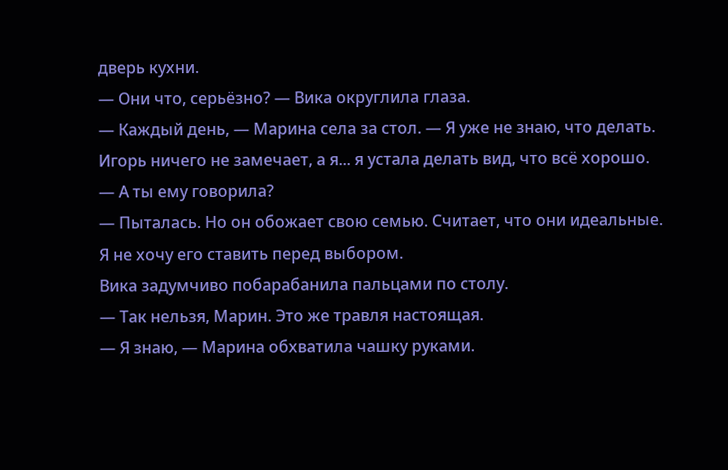дверь кухни.
— Они что, серьёзно? — Вика округлила глаза.
— Каждый день, — Марина села за стол. — Я уже не знаю, что делать. Игорь ничего не замечает, а я... я устала делать вид, что всё хорошо.
— А ты ему говорила?
— Пыталась. Но он обожает свою семью. Считает, что они идеальные. Я не хочу его ставить перед выбором.
Вика задумчиво побарабанила пальцами по столу.
— Так нельзя, Марин. Это же травля настоящая.
— Я знаю, — Марина обхватила чашку руками.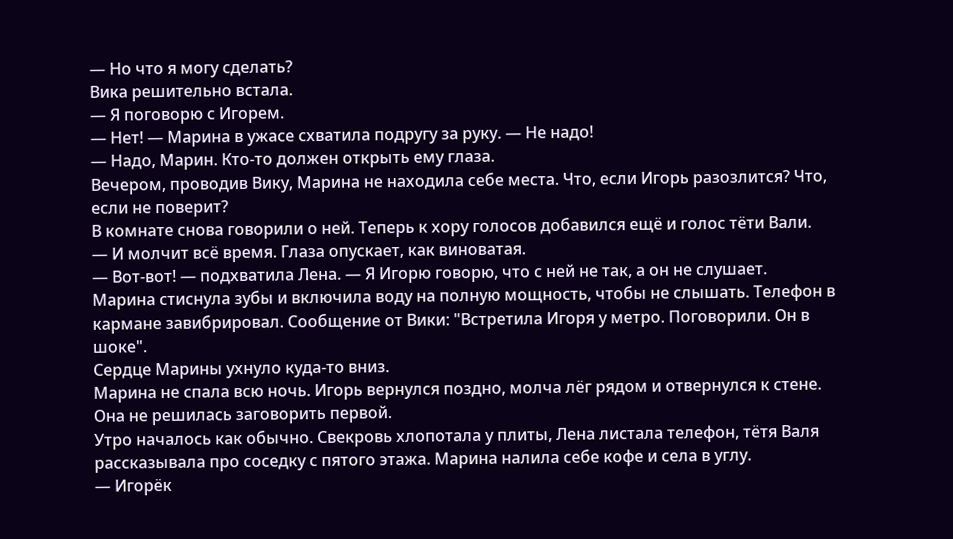— Но что я могу сделать?
Вика решительно встала.
— Я поговорю с Игорем.
— Нет! — Марина в ужасе схватила подругу за руку. — Не надо!
— Надо, Марин. Кто-то должен открыть ему глаза.
Вечером, проводив Вику, Марина не находила себе места. Что, если Игорь разозлится? Что, если не поверит?
В комнате снова говорили о ней. Теперь к хору голосов добавился ещё и голос тёти Вали.
— И молчит всё время. Глаза опускает, как виноватая.
— Вот-вот! — подхватила Лена. — Я Игорю говорю, что с ней не так, а он не слушает.
Марина стиснула зубы и включила воду на полную мощность, чтобы не слышать. Телефон в кармане завибрировал. Сообщение от Вики: "Встретила Игоря у метро. Поговорили. Он в шоке".
Сердце Марины ухнуло куда-то вниз.
Марина не спала всю ночь. Игорь вернулся поздно, молча лёг рядом и отвернулся к стене. Она не решилась заговорить первой.
Утро началось как обычно. Свекровь хлопотала у плиты, Лена листала телефон, тётя Валя рассказывала про соседку с пятого этажа. Марина налила себе кофе и села в углу.
— Игорёк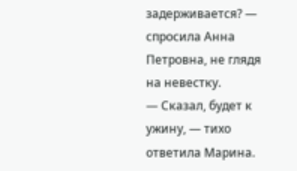задерживается? — спросила Анна Петровна, не глядя на невестку.
— Сказал, будет к ужину, — тихо ответила Марина.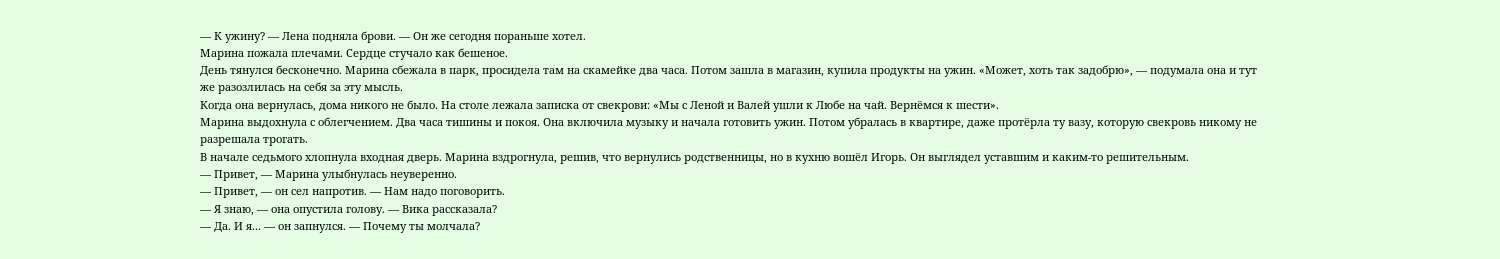— К ужину? — Лена подняла брови. — Он же сегодня пораньше хотел.
Марина пожала плечами. Сердце стучало как бешеное.
День тянулся бесконечно. Марина сбежала в парк, просидела там на скамейке два часа. Потом зашла в магазин, купила продукты на ужин. «Может, хоть так задобрю», — подумала она и тут же разозлилась на себя за эту мысль.
Когда она вернулась, дома никого не было. На столе лежала записка от свекрови: «Мы с Леной и Валей ушли к Любе на чай. Вернёмся к шести».
Марина выдохнула с облегчением. Два часа тишины и покоя. Она включила музыку и начала готовить ужин. Потом убралась в квартире, даже протёрла ту вазу, которую свекровь никому не разрешала трогать.
В начале седьмого хлопнула входная дверь. Марина вздрогнула, решив, что вернулись родственницы, но в кухню вошёл Игорь. Он выглядел уставшим и каким-то решительным.
— Привет, — Марина улыбнулась неуверенно.
— Привет, — он сел напротив. — Нам надо поговорить.
— Я знаю, — она опустила голову. — Вика рассказала?
— Да. И я... — он запнулся. — Почему ты молчала?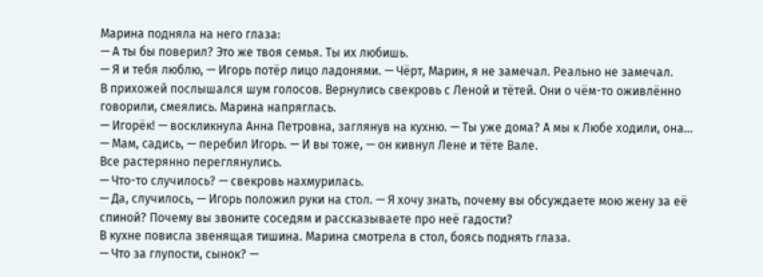Марина подняла на него глаза:
— А ты бы поверил? Это же твоя семья. Ты их любишь.
— Я и тебя люблю, — Игорь потёр лицо ладонями. — Чёрт, Марин, я не замечал. Реально не замечал.
В прихожей послышался шум голосов. Вернулись свекровь с Леной и тётей. Они о чём-то оживлённо говорили, смеялись. Марина напряглась.
— Игорёк! — воскликнула Анна Петровна, заглянув на кухню. — Ты уже дома? А мы к Любе ходили, она...
— Мам, садись, — перебил Игорь. — И вы тоже, — он кивнул Лене и тёте Вале.
Все растерянно переглянулись.
— Что-то случилось? — свекровь нахмурилась.
— Да, случилось, — Игорь положил руки на стол. — Я хочу знать, почему вы обсуждаете мою жену за её спиной? Почему вы звоните соседям и рассказываете про неё гадости?
В кухне повисла звенящая тишина. Марина смотрела в стол, боясь поднять глаза.
— Что за глупости, сынок? —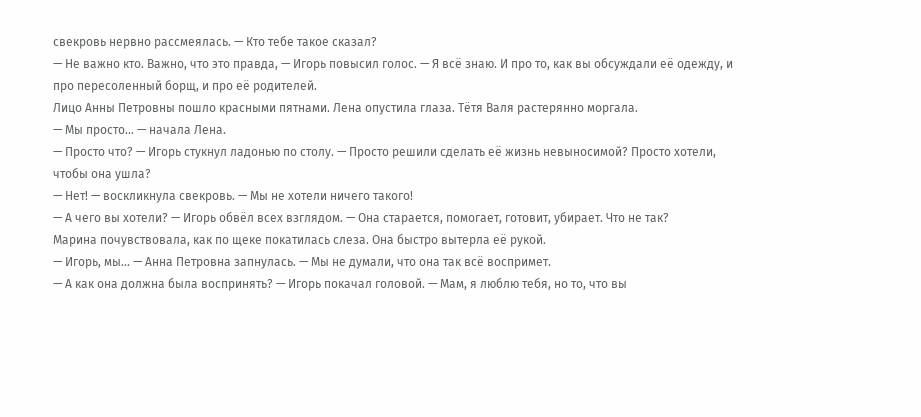свекровь нервно рассмеялась. — Кто тебе такое сказал?
— Не важно кто. Важно, что это правда, — Игорь повысил голос. — Я всё знаю. И про то, как вы обсуждали её одежду, и про пересоленный борщ, и про её родителей.
Лицо Анны Петровны пошло красными пятнами. Лена опустила глаза. Тётя Валя растерянно моргала.
— Мы просто... — начала Лена.
— Просто что? — Игорь стукнул ладонью по столу. — Просто решили сделать её жизнь невыносимой? Просто хотели, чтобы она ушла?
— Нет! — воскликнула свекровь. — Мы не хотели ничего такого!
— А чего вы хотели? — Игорь обвёл всех взглядом. — Она старается, помогает, готовит, убирает. Что не так?
Марина почувствовала, как по щеке покатилась слеза. Она быстро вытерла её рукой.
— Игорь, мы... — Анна Петровна запнулась. — Мы не думали, что она так всё воспримет.
— А как она должна была воспринять? — Игорь покачал головой. — Мам, я люблю тебя, но то, что вы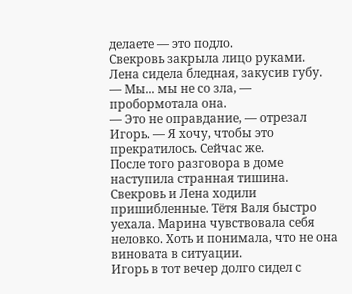делаете — это подло.
Свекровь закрыла лицо руками. Лена сидела бледная, закусив губу.
— Мы... мы не со зла, — пробормотала она.
— Это не оправдание, — отрезал Игорь. — Я хочу, чтобы это прекратилось. Сейчас же.
После того разговора в доме наступила странная тишина. Свекровь и Лена ходили пришибленные. Тётя Валя быстро уехала. Марина чувствовала себя неловко. Хоть и понимала, что не она виновата в ситуации.
Игорь в тот вечер долго сидел с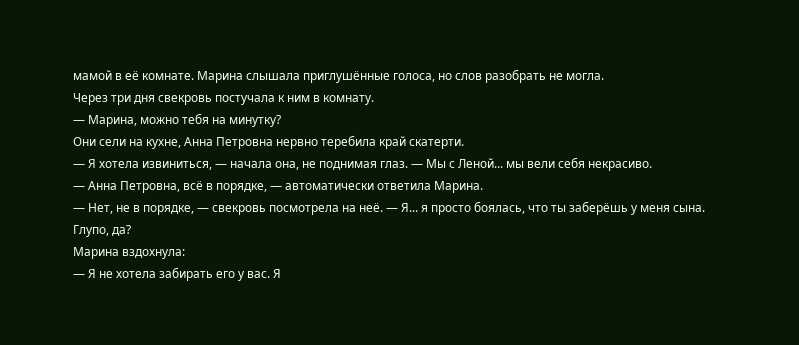мамой в её комнате. Марина слышала приглушённые голоса, но слов разобрать не могла.
Через три дня свекровь постучала к ним в комнату.
— Марина, можно тебя на минутку?
Они сели на кухне, Анна Петровна нервно теребила край скатерти.
— Я хотела извиниться, — начала она, не поднимая глаз. — Мы с Леной... мы вели себя некрасиво.
— Анна Петровна, всё в порядке, — автоматически ответила Марина.
— Нет, не в порядке, — свекровь посмотрела на неё. — Я... я просто боялась, что ты заберёшь у меня сына. Глупо, да?
Марина вздохнула:
— Я не хотела забирать его у вас. Я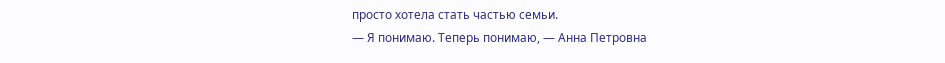просто хотела стать частью семьи.
— Я понимаю. Теперь понимаю, — Анна Петровна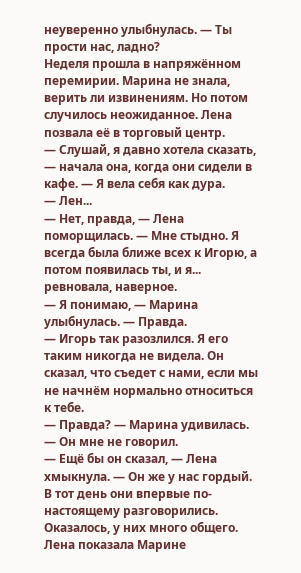неуверенно улыбнулась. — Ты прости нас, ладно?
Неделя прошла в напряжённом перемирии. Марина не знала, верить ли извинениям. Но потом случилось неожиданное. Лена позвала её в торговый центр.
— Слушай, я давно хотела сказать, — начала она, когда они сидели в кафе. — Я вела себя как дура.
— Лен...
— Нет, правда, — Лена поморщилась. — Мне стыдно. Я всегда была ближе всех к Игорю, а потом появилась ты, и я... ревновала, наверное.
— Я понимаю, — Марина улыбнулась. — Правда.
— Игорь так разозлился. Я его таким никогда не видела. Он сказал, что съедет с нами, если мы не начнём нормально относиться к тебе.
— Правда? — Марина удивилась. — Он мне не говорил.
— Ещё бы он сказал, — Лена хмыкнула. — Он же у нас гордый.
В тот день они впервые по-настоящему разговорились. Оказалось, у них много общего. Лена показала Марине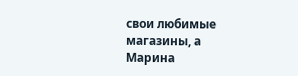свои любимые магазины, а Марина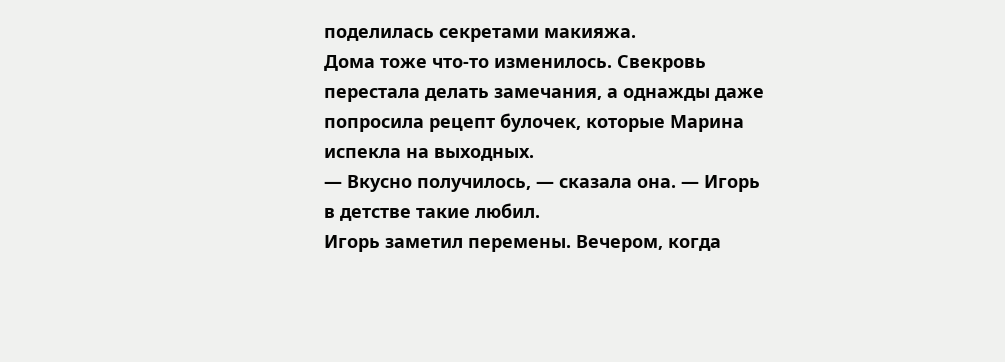поделилась секретами макияжа.
Дома тоже что-то изменилось. Свекровь перестала делать замечания, а однажды даже попросила рецепт булочек, которые Марина испекла на выходных.
— Вкусно получилось, — сказала она. — Игорь в детстве такие любил.
Игорь заметил перемены. Вечером, когда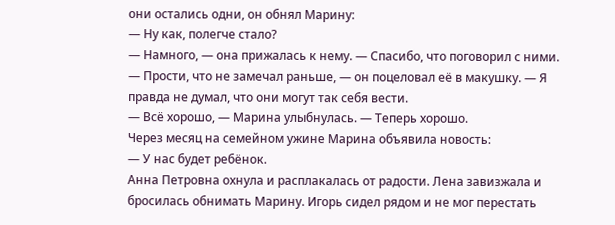они остались одни, он обнял Марину:
— Ну как, полегче стало?
— Намного, — она прижалась к нему. — Спасибо, что поговорил с ними.
— Прости, что не замечал раньше, — он поцеловал её в макушку. — Я правда не думал, что они могут так себя вести.
— Всё хорошо, — Марина улыбнулась. — Теперь хорошо.
Через месяц на семейном ужине Марина объявила новость:
— У нас будет ребёнок.
Анна Петровна охнула и расплакалась от радости. Лена завизжала и бросилась обнимать Марину. Игорь сидел рядом и не мог перестать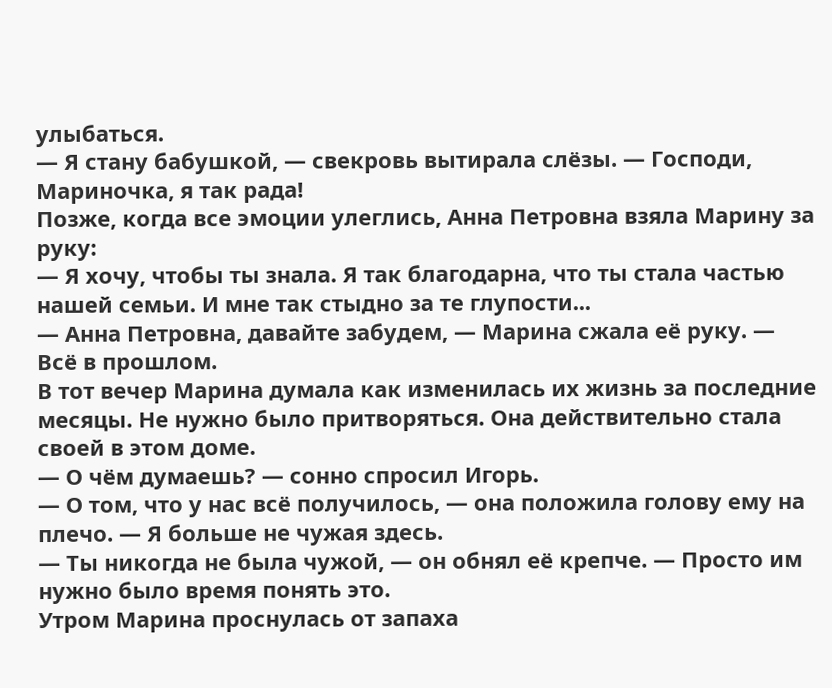улыбаться.
— Я стану бабушкой, — свекровь вытирала слёзы. — Господи, Мариночка, я так рада!
Позже, когда все эмоции улеглись, Анна Петровна взяла Марину за руку:
— Я хочу, чтобы ты знала. Я так благодарна, что ты стала частью нашей семьи. И мне так стыдно за те глупости...
— Анна Петровна, давайте забудем, — Марина сжала её руку. — Всё в прошлом.
В тот вечер Марина думала как изменилась их жизнь за последние месяцы. Не нужно было притворяться. Она действительно стала своей в этом доме.
— О чём думаешь? — сонно спросил Игорь.
— О том, что у нас всё получилось, — она положила голову ему на плечо. — Я больше не чужая здесь.
— Ты никогда не была чужой, — он обнял её крепче. — Просто им нужно было время понять это.
Утром Марина проснулась от запаха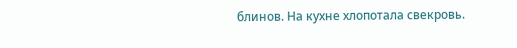блинов. На кухне хлопотала свекровь.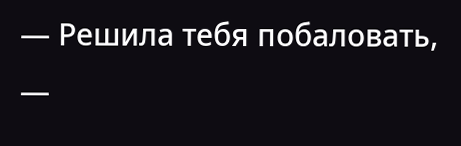— Решила тебя побаловать, —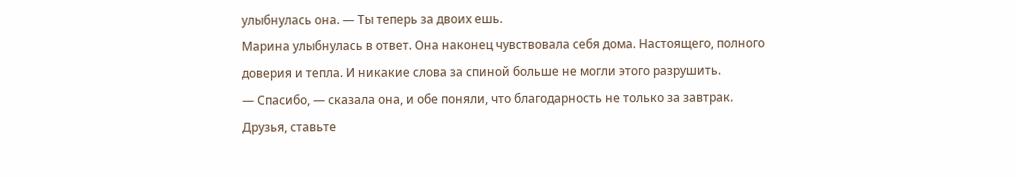улыбнулась она. — Ты теперь за двоих ешь.
Марина улыбнулась в ответ. Она наконец чувствовала себя дома. Настоящего, полного доверия и тепла. И никакие слова за спиной больше не могли этого разрушить.
— Спасибо, — сказала она, и обе поняли, что благодарность не только за завтрак.
Друзья, ставьте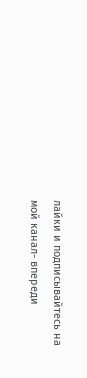лайки и подписывайтесь на мой канал- впереди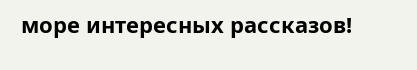море интересных рассказов!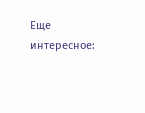Еще интересное: